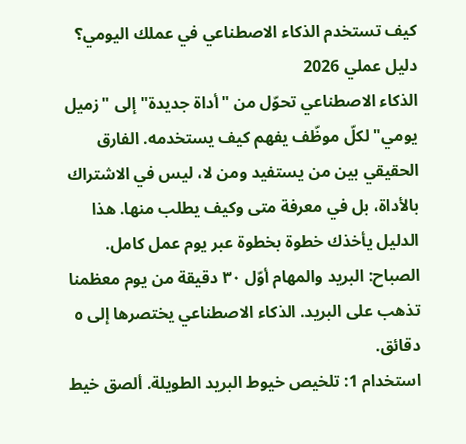كيف تستخدم الذكاء الاصطناعي في عملك اليومي؟ دليل عملي 2026
الذكاء الاصطناعي تحوّل من "أداة جديدة" إلى "زميل يومي" لكلّ موظّف يفهم كيف يستخدمه. الفارق الحقيقي بين من يستفيد ومن لا، ليس في الاشتراك بالأداة، بل في معرفة متى وكيف يطلب منها. هذا الدليل يأخذك خطوة بخطوة عبر يوم عمل كامل.
الصباح: البريد والمهام أوّل ٣٠ دقيقة من يوم معظمنا تذهب على البريد. الذكاء الاصطناعي يختصرها إلى ٥ دقائق.
استخدام 1: تلخيص خيوط البريد الطويلة. ألصق خيط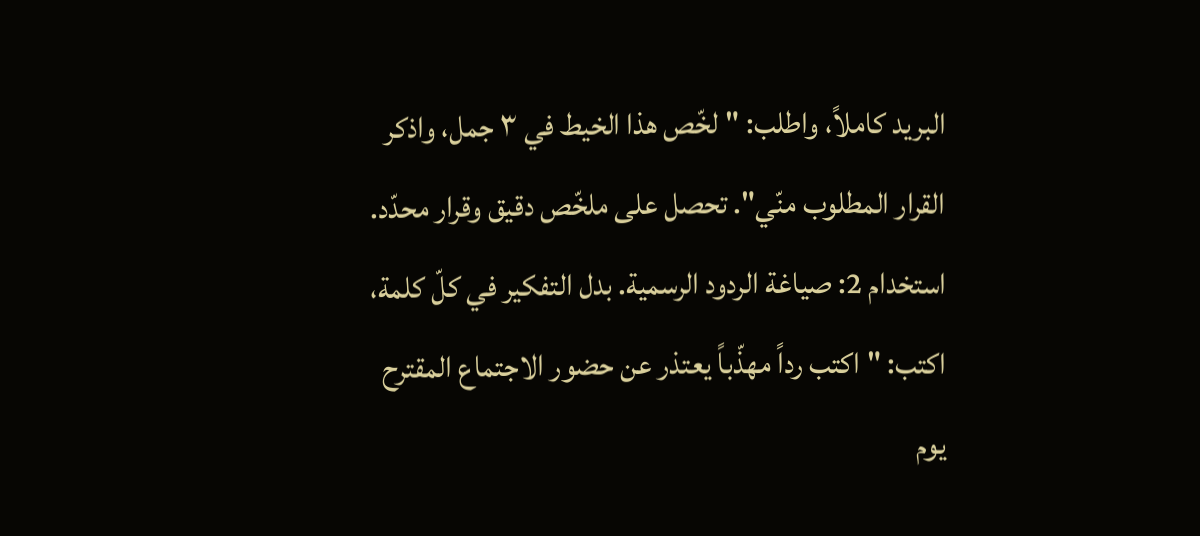البريد كاملاً، واطلب: "لخّص هذا الخيط في ٣ جمل، واذكر القرار المطلوب منّي". تحصل على ملخّص دقيق وقرار محدّد.
استخدام 2: صياغة الردود الرسمية. بدل التفكير في كلّ كلمة، اكتب: "اكتب رداً مهذّباً يعتذر عن حضور الاجتماع المقترح يوم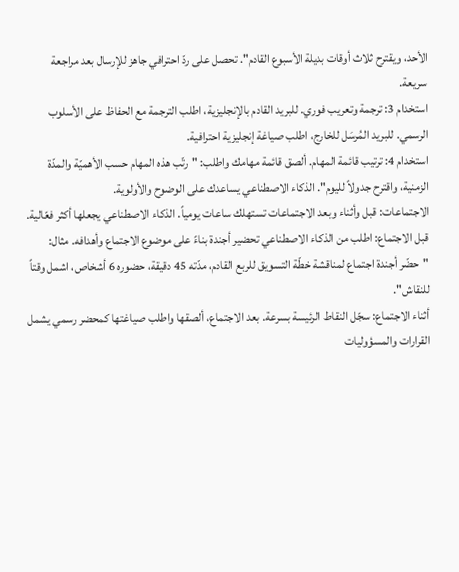الأحد، ويقترح ثلاث أوقات بديلة الأسبوع القادم". تحصل على ردّ احترافي جاهز للإرسال بعد مراجعة سريعة.
استخدام 3: ترجمة وتعريب فوري. للبريد القادم بالإنجليزية، اطلب الترجمة مع الحفاظ على الأسلوب الرسمي. للبريد المُرسَل للخارج، اطلب صياغة إنجليزية احترافية.
استخدام 4: ترتيب قائمة المهام. ألصق قائمة مهامك واطلب: "رتّب هذه المهام حسب الأهميّة والمدّة الزمنية، واقترح جدولاً لليوم". الذكاء الاصطناعي يساعدك على الوضوح والأولوية.
الاجتماعات: قبل وأثناء وبعد الاجتماعات تستهلك ساعات يومياً. الذكاء الاصطناعي يجعلها أكثر فعّالية.
قبل الاجتماع: اطلب من الذكاء الاصطناعي تحضير أجندة بناءً على موضوع الاجتماع وأهدافه. مثال: "حضّر أجندة اجتماع لمناقشة خطّة التسويق للربع القادم، مدّته 45 دقيقة، حضوره 6 أشخاص، اشمل وقتاً للنقاش".
أثناء الاجتماع: سجّل النقاط الرئيسة بسرعة. بعد الاجتماع، ألصقها واطلب صياغتها كمحضر رسمي يشمل القرارات والمسؤوليات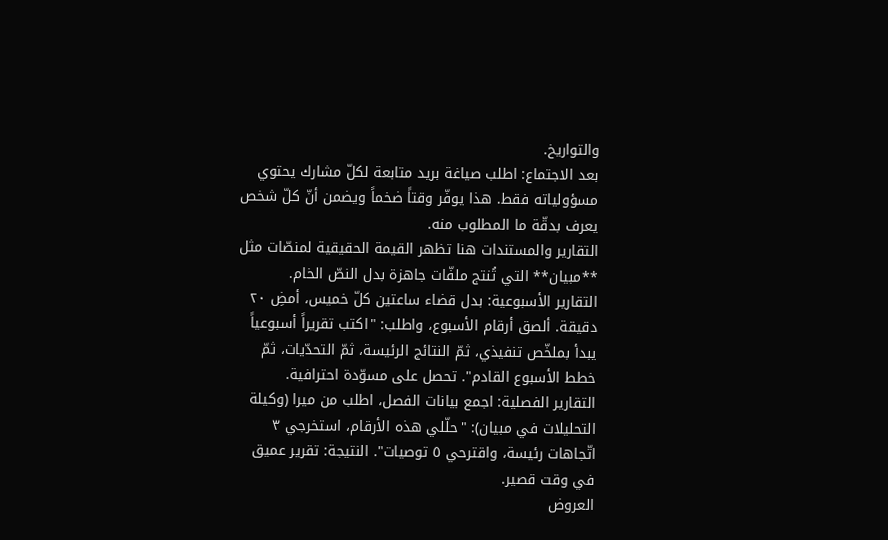والتواريخ.
بعد الاجتماع: اطلب صياغة بريد متابعة لكلّ مشارك يحتوي مسؤولياته فقط. هذا يوفّر وقتاً ضخماً ويضمن أنّ كلّ شخص يعرف بدقّة ما المطلوب منه.
التقارير والمستندات هنا تظهر القيمة الحقيقية لمنصّات مثل **مبيان** التي تُنتج ملفّات جاهزة بدل النصّ الخام.
التقارير الأسبوعية: بدل قضاء ساعتين كلّ خميس، أمضِ ٢٠ دقيقة. ألصق أرقام الأسبوع، واطلب: "اكتب تقريراً أسبوعياً يبدأ بملخّص تنفيذي، ثمّ النتائج الرئيسة، ثمّ التحدّيات، ثمّ خطط الأسبوع القادم". تحصل على مسوّدة احترافية.
التقارير الفصلية: اجمع بيانات الفصل، اطلب من ميرا (وكيلة التحليلات في مبيان): "حلّلي هذه الأرقام، استخرجي ٣ اتّجاهات رئيسة، واقترحي ٥ توصيات". النتيجة: تقرير عميق في وقت قصير.
العروض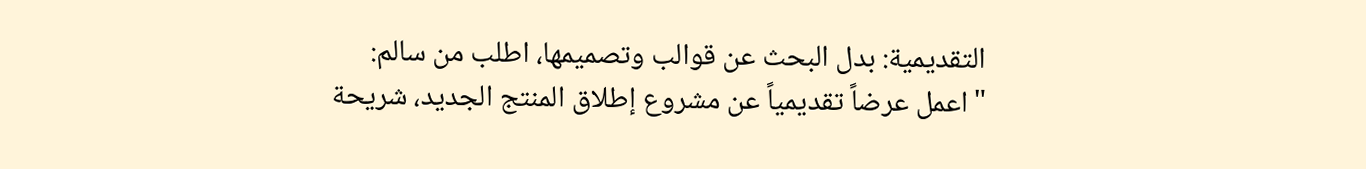التقديمية: بدل البحث عن قوالب وتصميمها، اطلب من سالم: "اعمل عرضاً تقديمياً عن مشروع إطلاق المنتج الجديد، شريحة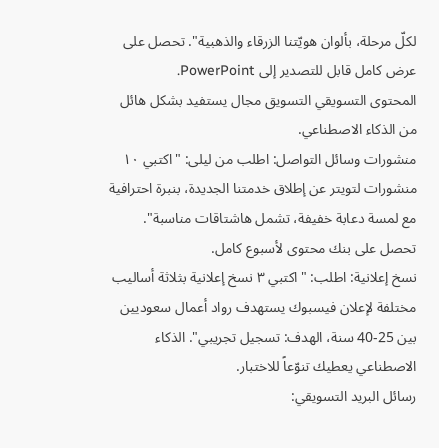لكلّ مرحلة، بألوان هويّتنا الزرقاء والذهبية". تحصل على عرض كامل قابل للتصدير إلى PowerPoint.
المحتوى التسويقي التسويق مجال يستفيد بشكل هائل من الذكاء الاصطناعي.
منشورات وسائل التواصل: اطلب من ليلى: "اكتبي ١٠ منشورات لتويتر عن إطلاق خدمتنا الجديدة، بنبرة احترافية مع لمسة دعابة خفيفة، تشمل هاشتاقات مناسبة". تحصل على بنك محتوى لأسبوع كامل.
نسخ إعلانية: اطلب: "اكتبي ٣ نسخ إعلانية بثلاثة أساليب مختلفة لإعلان فيسبوك يستهدف رواد أعمال سعوديين بين 25-40 سنة، الهدف: تسجيل تجريبي". الذكاء الاصطناعي يعطيك تنوّعاً للاختبار.
رسائل البريد التسويقي: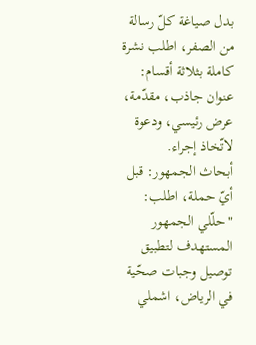بدل صياغة كلّ رسالة من الصفر، اطلب نشرة كاملة بثلاثة أقسام: عنوان جاذب، مقدّمة، عرض رئيسي، ودعوة لاتّخاذ إجراء.
أبحاث الجمهور: قبل أيّ حملة، اطلب: "حلّلي الجمهور المستهدف لتطبيق توصيل وجبات صحّية في الرياض، اشملي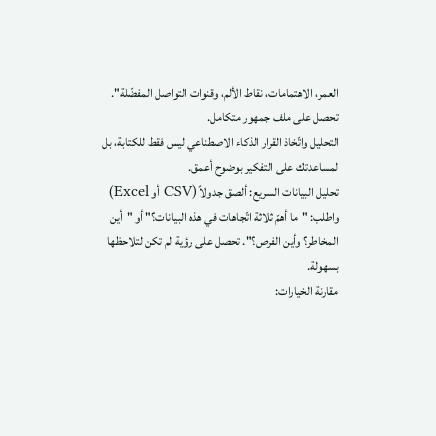العمر، الاهتمامات، نقاط الألم، وقنوات التواصل المفضّلة". تحصل على ملف جمهور متكامل.
التحليل واتّخاذ القرار الذكاء الاصطناعي ليس فقط للكتابة، بل لمساعدتك على التفكير بوضوح أعمق.
تحليل البيانات السريع: ألصق جدولاً (CSV أو Excel) واطلب: "ما أهمّ ثلاثة اتّجاهات في هذه البيانات؟" أو "أين المخاطر؟ وأين الفرص؟". تحصل على رؤية لم تكن لتلاحظها بسهولة.
مقارنة الخيارات: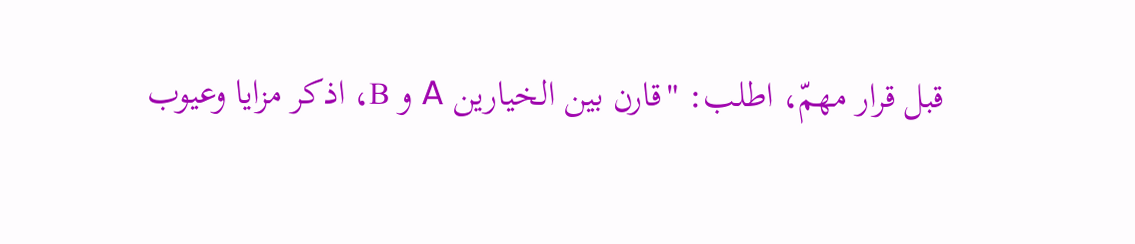قبل قرار مهمّ، اطلب: "قارن بين الخيارين A و B، اذكر مزايا وعيوب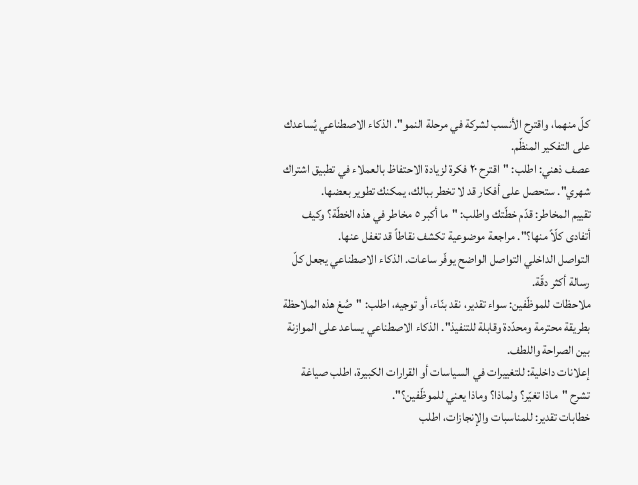كلّ منهما، واقترح الأنسب لشركة في مرحلة النمو". الذكاء الاصطناعي يُساعدك على التفكير المنظّم.
عصف ذهني: اطلب: "اقترح ٢٠ فكرة لزيادة الاحتفاظ بالعملاء في تطبيق اشتراك شهري". ستحصل على أفكار قد لا تخطر ببالك، يمكنك تطوير بعضها.
تقييم المخاطر: قدّم خطّتك واطلب: "ما أكبر ٥ مخاطر في هذه الخطّة؟ وكيف أتفادى كلّاً منها؟". مراجعة موضوعية تكشف نقاطاً قد تغفل عنها.
التواصل الداخلي التواصل الواضح يوفّر ساعات. الذكاء الاصطناعي يجعل كلّ رسالة أكثر دقّة.
ملاحظات للموظّفين: سواء تقدير، نقد بنّاء، أو توجيه، اطلب: "صُغ هذه الملاحظة بطريقة محترمة ومحدّدة وقابلة للتنفيذ". الذكاء الاصطناعي يساعد على الموازنة بين الصراحة واللطف.
إعلانات داخلية: للتغييرات في السياسات أو القرارات الكبيرة، اطلب صياغة تشرح "ماذا تغيّر؟ ولماذا؟ وماذا يعني للموظّفين؟".
خطابات تقدير: للمناسبات والإنجازات، اطلب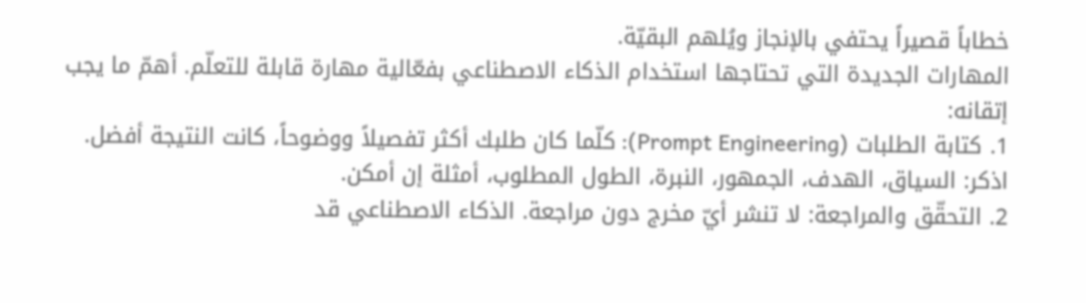خطاباً قصيراً يحتفي بالإنجاز ويُلهم البقيّة.
المهارات الجديدة التي تحتاجها استخدام الذكاء الاصطناعي بفعّالية مهارة قابلة للتعلّم. أهمّ ما يجب إتقانه:
1. كتابة الطلبات (Prompt Engineering): كلّما كان طلبك أكثر تفصيلاً ووضوحاً، كانت النتيجة أفضل. اذكر: السياق، الهدف، الجمهور، النبرة، الطول المطلوب، أمثلة إن أمكن.
2. التحقّق والمراجعة: لا تنشر أيّ مخرج دون مراجعة. الذكاء الاصطناعي قد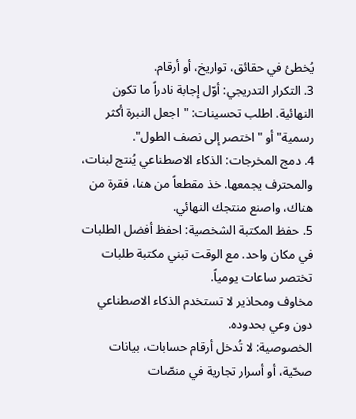يُخطئ في حقائق، تواريخ، أو أرقام.
3. التكرار التدريجي: أوّل إجابة نادراً ما تكون النهائية. اطلب تحسينات: "اجعل النبرة أكثر رسمية" أو "اختصر إلى نصف الطول".
4. دمج المخرجات: الذكاء الاصطناعي يُنتج لبنات، والمحترف يجمعها. خذ مقطعاً من هنا، فقرة من هناك، واصنع منتجك النهائي.
5. حفظ المكتبة الشخصية: احفظ أفضل الطلبات في مكان واحد. مع الوقت تبني مكتبة طلبات تختصر ساعات يومياً.
مخاوف ومحاذير لا تستخدم الذكاء الاصطناعي دون وعي بحدوده.
الخصوصية: لا تُدخل أرقام حسابات، بيانات صحّية، أو أسرار تجارية في منصّات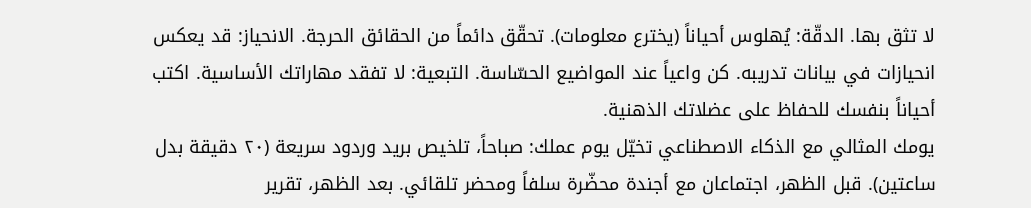لا تثق بها. الدقّة: يُهلوس أحياناً (يخترع معلومات). تحقّق دائماً من الحقائق الحرجة. الانحياز: قد يعكس انحيازات في بيانات تدريبه. كن واعياً عند المواضيع الحسّاسة. التبعية: لا تفقد مهاراتك الأساسية. اكتب أحياناً بنفسك للحفاظ على عضلاتك الذهنية.
يومك المثالي مع الذكاء الاصطناعي تخيّل يوم عملك: صباحاً، تلخيص بريد وردود سريعة (٢٠ دقيقة بدل ساعتين). قبل الظهر، اجتماعان مع أجندة محضّرة سلفاً ومحضر تلقائي. بعد الظهر، تقرير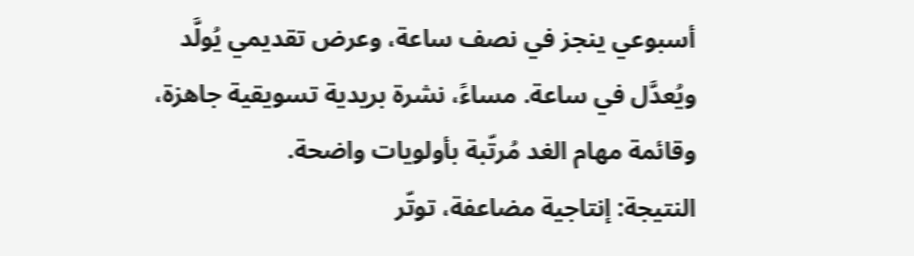أسبوعي ينجز في نصف ساعة، وعرض تقديمي يُولَّد ويُعدَّل في ساعة. مساءً، نشرة بريدية تسويقية جاهزة، وقائمة مهام الغد مُرتّبة بأولويات واضحة.
النتيجة: إنتاجية مضاعفة، توتّر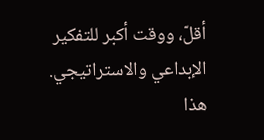أقلّ، ووقت أكبر للتفكير الإبداعي والاستراتيجي. هذا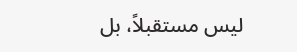ليس مستقبلاً، بل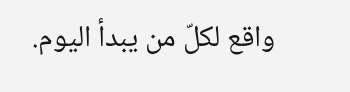واقع لكلّ من يبدأ اليوم.